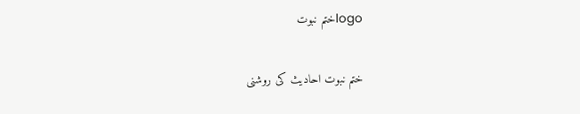logoختم نبوت

ختم نبوت احادیث کی روشنی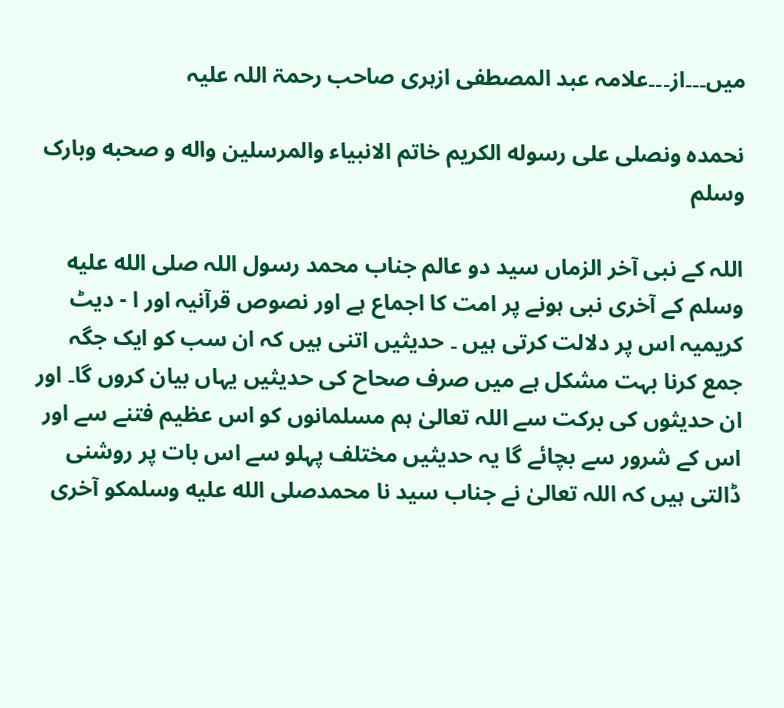میں۔۔۔از۔۔۔علامہ عبد المصطفی ازہری صاحب رحمۃ اللہ علیہ

نحمده ونصلى على رسوله الكريم خاتم الانبياء والمرسلين واله و صحبه وبارک وسلم

اللہ کے نبی آخر الزماں سید دو عالم جناب محمد رسول اللہ صلى الله عليه وسلم کے آخری نبی ہونے پر امت کا اجماع ہے اور نصوص قرآنیہ اور ا - دیٹ کریمیہ اس پر دلالت کرتی ہیں ۔ حدیثیں اتنی ہیں کہ ان سب کو ایک جگہ جمع کرنا بہت مشکل ہے میں صرف صحاح کی حدیثیں یہاں بیان کروں گا۔ اور ان حدیثوں کی برکت سے اللہ تعالیٰ ہم مسلمانوں کو اس عظیم فتنے سے اور اس کے شرور سے بچائے گا یہ حدیثیں مختلف پہلو سے اس بات پر روشنی ڈالتی ہیں کہ اللہ تعالیٰ نے جناب سید نا محمدصلى الله عليه وسلمکو آخری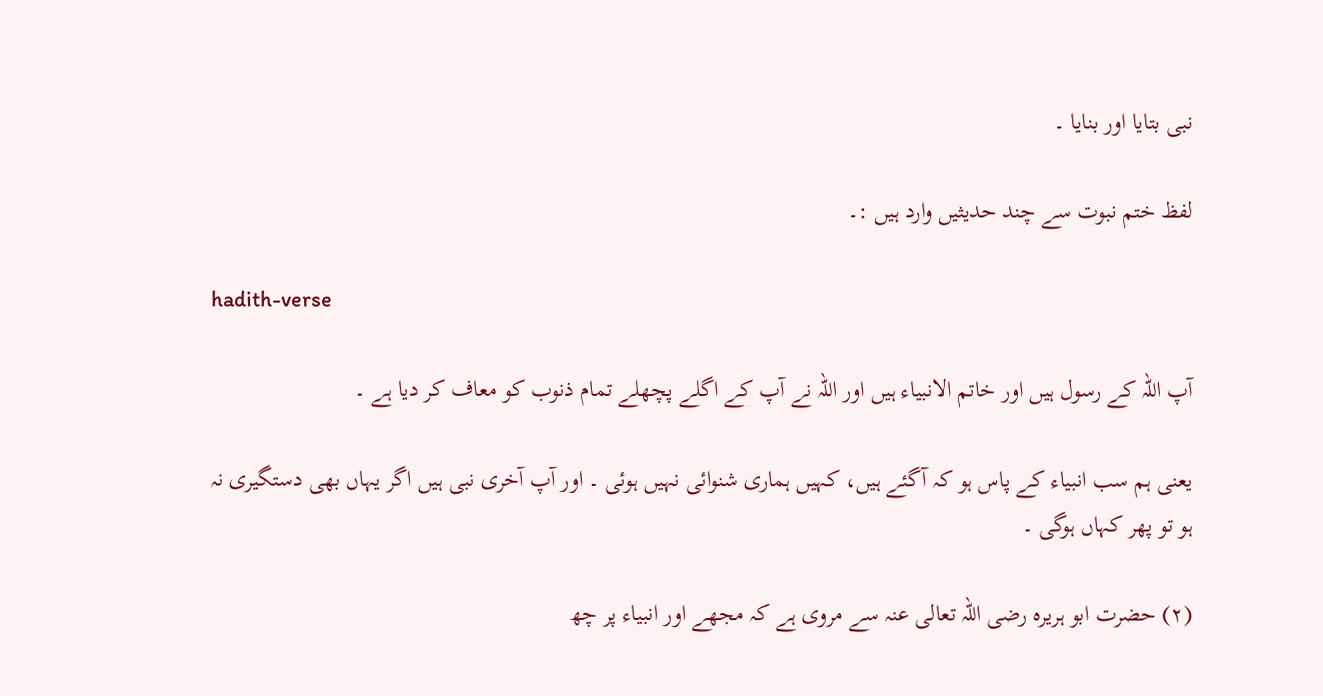نبی بتایا اور بنایا ۔

لفظ ختم نبوت سے چند حدیثیں وارد ہیں :۔

hadith-verse

آپ اللہ کے رسول ہیں اور خاتم الانبیاء ہیں اور اللہ نے آپ کے اگلے پچھلے تمام ذنوب کو معاف کر دیا ہے ۔

یعنی ہم سب انبیاء کے پاس ہو کہ آگئے ہیں، کہیں ہماری شنوائی نہیں ہوئی ۔ اور آپ آخری نبی ہیں اگر یہاں بھی دستگیری نہ ہو تو پھر کہاں ہوگی ۔

(۲) حضرت ابو ہریرہ رضی اللہ تعالی عنہ سے مروی ہے کہ مجھے اور انبیاء پر چھ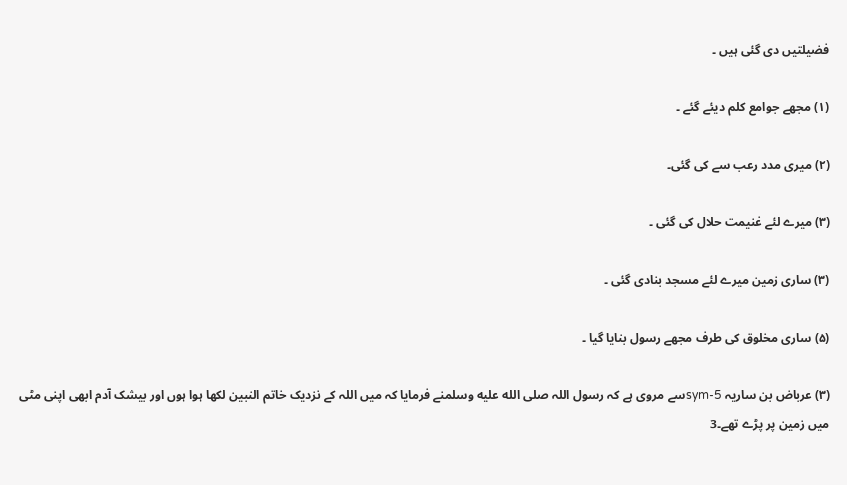فضیلتیں دی گئی ہیں ۔

(۱) مجھے جوامع کلم دیئے گئے ۔

(۲) میری مدد رعب سے کی گئی۔

(۳) میرے لئے غنیمت حلال کی گئی ۔

(۳) ساری زمین میرے لئے مسجد بنادی گئی ۔

(۵) ساری مخلوق کی طرف مجھے رسول بنایا گیا ۔

(۳) عرباض بن ساریہ sym-5سے مروی ہے کہ رسول اللہ صلى الله عليه وسلمنے فرمایا کہ میں اللہ کے نزدیک خاتم النبین لکھا ہوا ہوں اور بیشک آدم ابھی اپنی مٹی میں زمین پر پڑے تھے۔3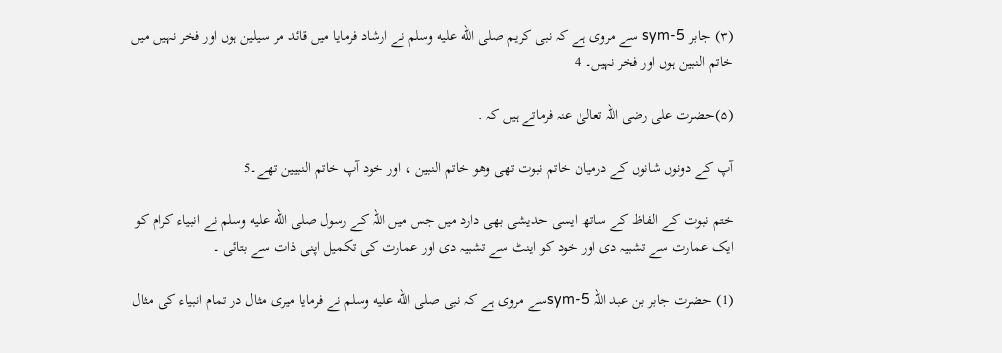(۳) جابر sym-5 سے مروی ہے کہ نبی کریم صلى الله عليه وسلم نے ارشاد فرمایا میں قائد مر سیلین ہوں اور فخر نہیں میں خاتم النبین ہوں اور فخر نہیں۔ 4

(۵)حضرت علی رضی اللہ تعالیٰ عنہ فرماتے ہیں کہ .

آپ کے دونوں شانوں کے درمیان خاتم نبوت تھی وهو خاتم النبین ، اور خود آپ خاتم النبیین تھے۔5

ختم نبوت کے الفاظ کے ساتھ ایسی حدیشی بھی دارد میں جس میں اللہ کے رسول صلى الله عليه وسلم نے انبیاء کرام کو ایک عمارت سے تشبیہ دی اور خود کو اینٹ سے تشبیہ دی اور عمارت کی تکمیل اپنی ذات سے بتائی ۔

(1) حضرت جابر بن عبد اللہ sym-5سے مروی ہے کہ نبی صلى الله عليه وسلم نے فرمایا میری مثال در تمام انبیاء کی مثال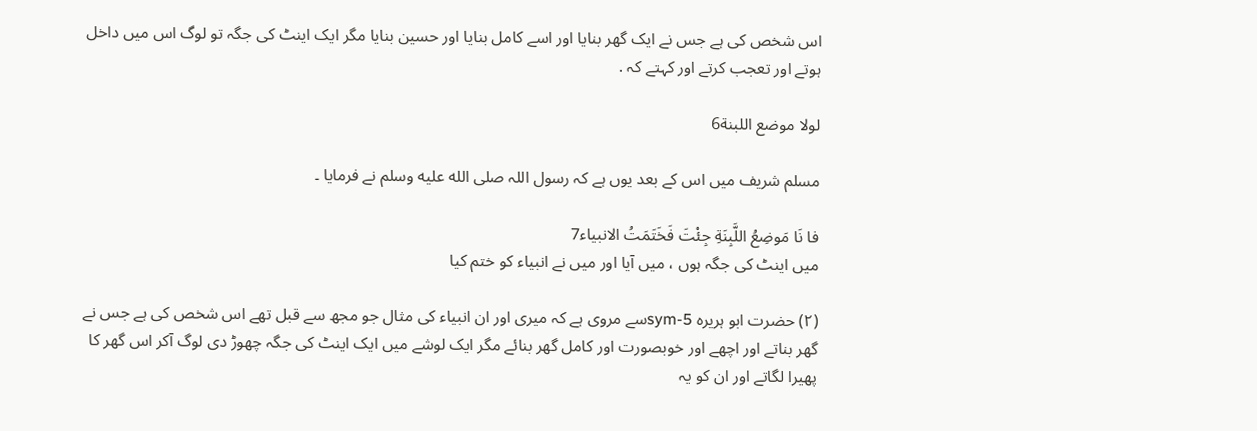اس شخص کی ہے جس نے ایک گھر بنایا اور اسے کامل بنایا اور حسین بنایا مگر ایک اینٹ کی جگہ تو لوگ اس میں داخل ہوتے اور تعجب کرتے اور کہتے کہ .

لولا موضع اللبنة6

مسلم شریف میں اس کے بعد یوں ہے کہ رسول اللہ صلى الله عليه وسلم نے فرمایا ۔

فا نَا مَوضِعُ اللَّبِنَةِ جِئْتَ فَخَتَمَتُ الانبياء7
میں اینٹ کی جگہ ہوں ، میں آیا اور میں نے انبیاء کو ختم کیا

(۲) حضرت ابو ہریرہ sym-5سے مروی ہے کہ میری اور ان انبیاء کی مثال جو مجھ سے قبل تھے اس شخص کی ہے جس نے گھر بناتے اور اچھے اور خوبصورت اور کامل گھر بنائے مگر ایک لوشے میں ایک اینٹ کی جگہ چھوڑ دی لوگ آکر اس گھر کا پھیرا لگاتے اور ان کو یہ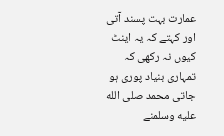عمارت بہت پسند آتی اور کہتے کہ یہ اینٹ کیوں نہ رکھی کہ تمہاری بنیاد پوری ہو جاتی محمد صلى الله عليه وسلمنے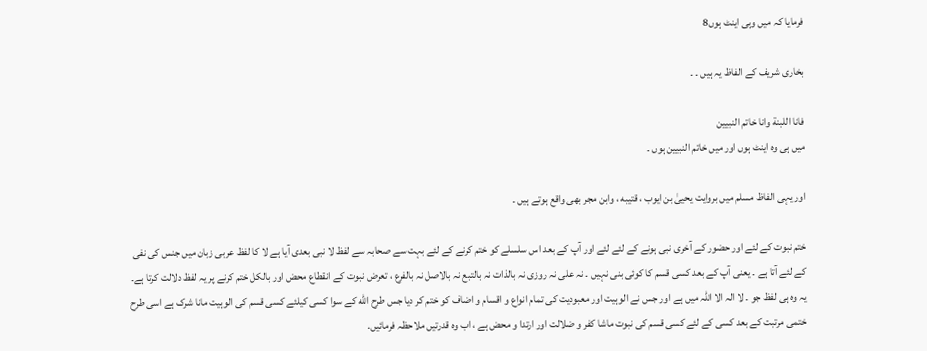فرمایا کہ میں وہی اینٹ ہوں8

بخاری شریف کے الفاظ یہ ہیں ۔ ۔

فانا اللبنة وانا خاتم النبيين
میں ہی وہ اینٹ ہوں اور میں خاتم النبیین ہوں ۔

اور یہی الفاظ مسلم میں بروایت یحییٰ بن ایوب ، قتیبه ، وابن مجر بھی واقع ہوتے ہیں ۔

ختم نبوت کے لئے اور حضور کے آخری نبی ہونے کے لئے لئے اور آپ کے بعد اس سلسلے کو ختم کرنے کے لئے بہت سے صحابہ سے لفظ لا نبی بعدی آیا ہے لا کا لفظ عربی زبان میں جنس کی نفی کے لئے آتا ہے ۔ یعنی آپ کے بعد کسی قسم کا کوئی بنی نہیں ۔ نہ علی نہ روزی نہ بالذات نہ بالتبع نہ بالاصل نہ بالفرع ، تعرض نبوت کے انقطاع محض اور بالکل ختم کرنے پر یہ لفظ دلالت کرتا ہے۔ یہ وہ ہی لفظ جو ۔ لا الہ الا اللہ میں ہے اور جس نے الوہیت اور معبودیت کی تمام انواع و اقسام و اضاف کو ختم کر دیا جس طرح الله کے سوا کسی کیلئے کسی قسم کی الوہیت مانا شرک ہے اسی طرح ختمی مرتبت کے بعد کسی کے لئے کسی قسم کی نبوت ماشا کفر و ضلالت اور ارتدا و محض ہے ، اب وہ قدرتیں ملاحظہ فرمائیں.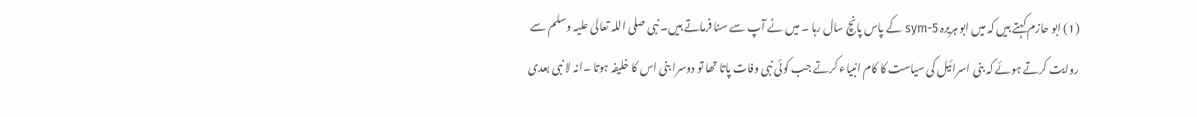(1) ابو حازم کہتے ہیں کہ میں ابو ہریرہ sym-5 کے پاس پانچ سال رہا ۔ میں نے آپ سے سنا فرماتے ہیں۔ نبی صلی اللہ تعالیٰ علیہ وسلم سے روایت کرتے ہوئے کہ بنی اسرائیل کی سیاست کا کام انبیاء کرتے جب کوئی نبی وفات پاتا تھا تو دوسرا بنی اس کا خلیفہ ہوتا ۔انہ لا نبی بعدی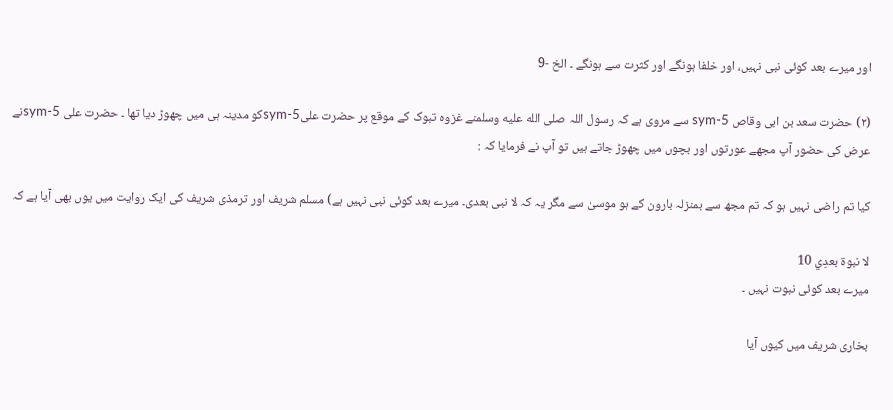اور میرے بعد کوئی نبی نہیں، اور خلفا ہونگے اور کثرت سے ہونگے ۔ الخ -9

(۲) حضرت سعد بن ابی وقاص sym-5 سے مروی ہے کہ رسول اللہ صلى الله عليه وسلمنے غزوہ تبوک کے موقع پر حضرت علیsym-5کو مدینہ ہی میں چھوڑ دیا تھا ۔ حضرت علی sym-5نے عرض کی حضور آپ مجھے عورتوں اور بچوں میں چھوڑ جاتے ہیں تو آپ نے فرمایا کہ :

کیا تم راضی نہیں ہو کہ تم مجھ سے بمنزلہ بارون کے ہو موسیٰ سے مگر یہ کہ لا نبی بعدی۔ میرے بعد کوئی نبی نہیں ہے) مسلم شریف اور ترمذی شریف کی ایک روایت میں یوں بھی آیا ہے کہ

لا نبوة بعدِي 10
میرے بعد کوئی نبوت نہیں ۔

بخاری شریف میں کیوں آیا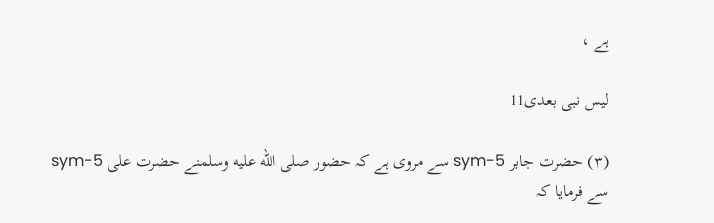ہے ،

لیس نبی بعدی11

(۳) حضرت جابر sym-5 سے مروی ہے کہ حضور صلى الله عليه وسلمنے حضرت علی sym-5 سے فرمایا کہ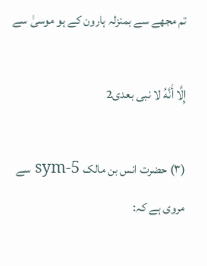تم مجھے سے بمنزلہ ہارون کے ہو موسیٰ سے

إِلَّا أَنَّهُ لا نبى بعدى2

(۳) حضرت انس بن مالک sym-5 سے مروی ہے کہ: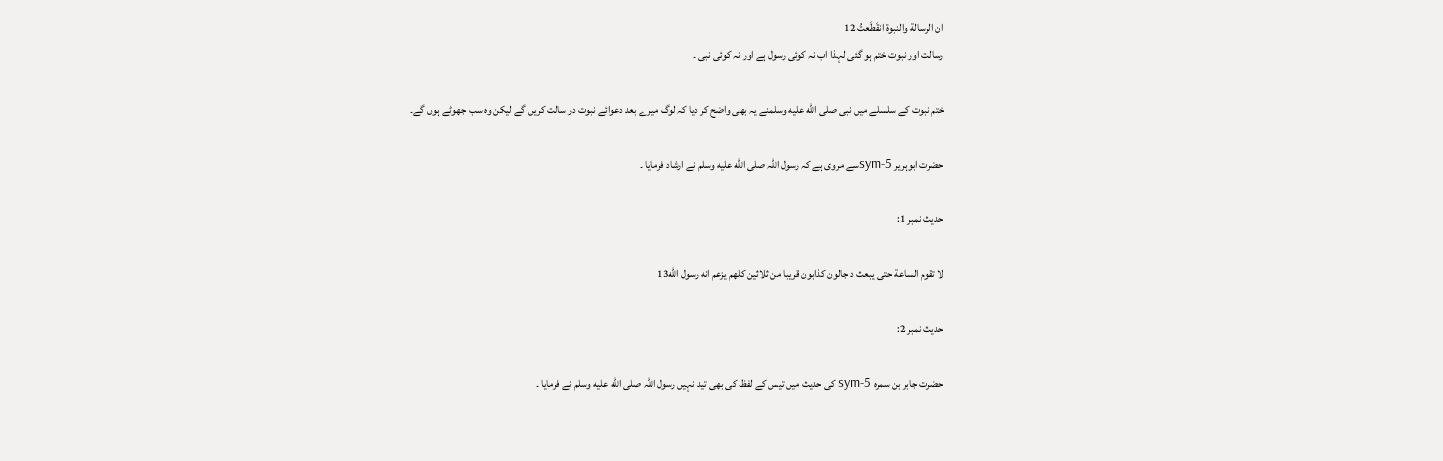ان الرسالة والنبوة انقَطَعتُ 12
رسالت اور نبوت ختم ہو گئی لہذا اب نہ کوئی رسول ہے اور نہ کوئی نبی ۔

ختم نبوت کے سلسلے میں نبی صلى الله عليه وسلمنے یہ بھی واضح کر دیا کہ لوگ میرے بعد دعوائے نبوت در سالت کریں گے لیکن وہ سب جھوٹے ہوں گے۔

حضرت ابوہریر sym-5سے مروی ہے کہ رسول اللہ صلى الله عليه وسلم نے ارشاد فرمایا ۔

حدیث نمبر 1:

لا تقوم الساعة حتى يبعث د جالون كذابون قريبا من ثلاثين كلهم يزعم انه رسول الله13

حدیث نمبر 2:

حضرت جابر بن سمرہ sym-5 کی حدیث میں تیس کے لفظ کی بھی تید نہیں رسول اللہ صلى الله عليه وسلم نے فرمایا ۔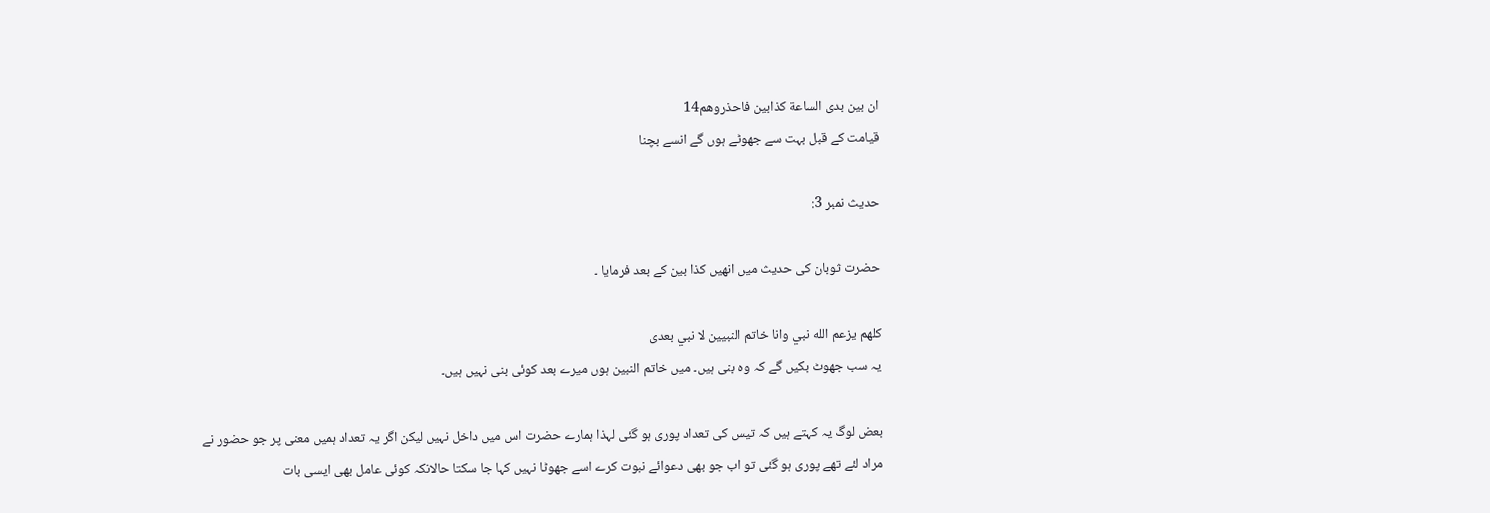ان بين بدى الساعة كذابين فاحذروهم14
قیامت کے قبل بہت سے جھوٹے ہوں گے انسے بچنا

حدیث نمبر 3:

حضرت ثوبان کی حدیث میں انھیں کذا بین کے بعد فرمایا ۔

كلهم يزعم الله نبي وانا خاتم النبيين لا نبي بعدی
یہ سب جھوٹ بکیں گے کہ وہ بنی ہیں۔ میں خاتم النبین ہوں میرے بعد کوئی بنی نہیں ہیں۔

بعض لوگ یہ کہتے ہیں کہ تیس کی تعداد پوری ہو گئی لہذا ہمارے حضرت اس میں داخل نہیں لیکن اگر یہ تعداد ہمیں معنی پر جو حضور نے مراد لئے تھے پوری ہو گئی تو اب جو بھی دعوائے نبوت کرے اسے جھوٹا نہیں کہا جا سکتا حالانکہ کوئی عامل بھی ایسی بات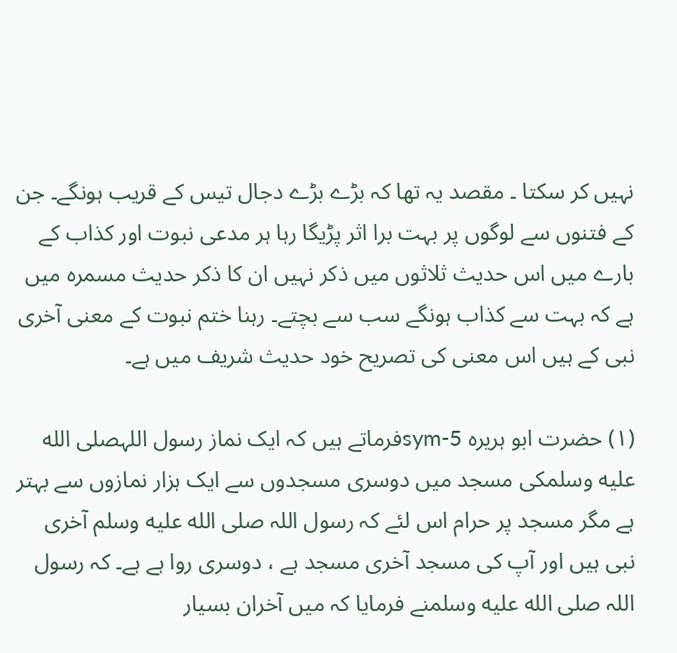نہیں کر سکتا ۔ مقصد یہ تھا کہ بڑے بڑے دجال تیس کے قریب ہونگے۔ جن کے فتنوں سے لوگوں پر بہت برا اثر پڑیگا رہا ہر مدعی نبوت اور کذاب کے بارے میں اس حدیث ثلاثوں میں ذکر نہیں ان کا ذکر حدیث مسمرہ میں ہے کہ بہت سے کذاب ہونگے سب سے بچتے۔ رہنا ختم نبوت کے معنی آخری نبی کے ہیں اس معنی کی تصریح خود حدیث شریف میں ہے۔

(۱) حضرت ابو ہریرہ sym-5فرماتے ہیں کہ ایک نماز رسول اللہصلى الله عليه وسلمکی مسجد میں دوسری مسجدوں سے ایک ہزار نمازوں سے بہتر ہے مگر مسجد پر حرام اس لئے کہ رسول اللہ صلى الله عليه وسلم آخری نبی ہیں اور آپ کی مسجد آخری مسجد ہے ، دوسری روا ہے ہے۔ کہ رسول اللہ صلى الله عليه وسلمنے فرمایا کہ میں آخران بسیار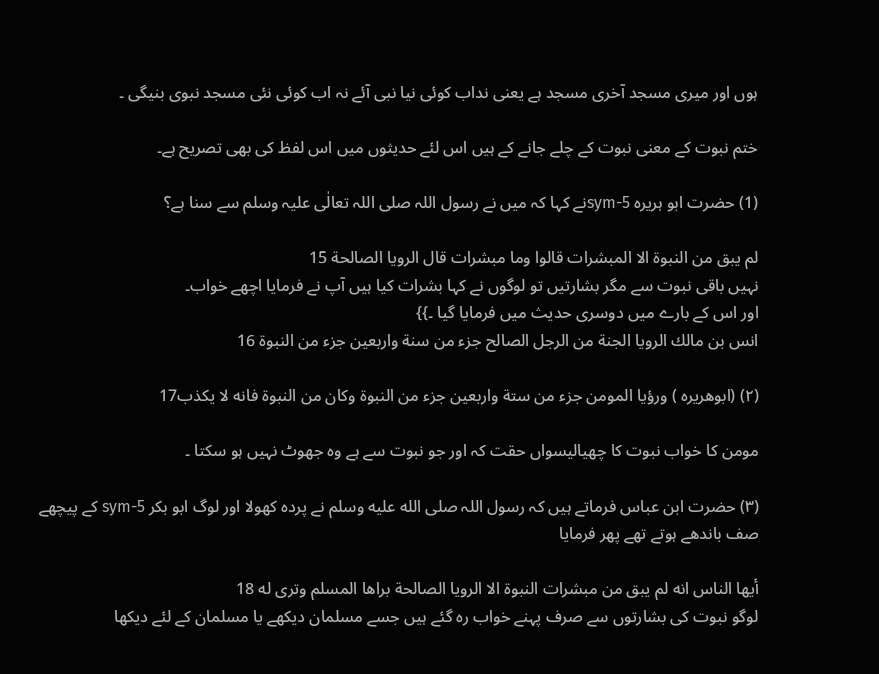ہوں اور میری مسجد آخری مسجد ہے یعنی نداب کوئی نیا نبی آئے نہ اب کوئی نئی مسجد نبوی بنیگی ۔

ختم نبوت کے معنی نبوت کے چلے جانے کے ہیں اس لئے حدیثوں میں اس لفظ کی بھی تصریح ہے۔

(1) حضرت ابو ہریرہ sym-5نے کہا کہ میں نے رسول اللہ صلی اللہ تعالٰی علیہ وسلم سے سنا ہے؟

لم يبق من النبوة الا المبشرات قالوا وما مبشرات قال الرويا الصالحة 15
نہیں باقی نبوت سے مگر بشارتیں تو لوگوں نے کہا بشرات کیا ہیں آپ نے فرمایا اچھے خواب۔
اور اس کے بارے میں دوسری حدیث میں فرمایا گیا ۔}}
انس بن مالك الرويا الجنة من الرجل الصالح جزء من سنة واربعين جزء من النبوة 16

(۲) (ابوهريره ) ورؤيا المومن جزء من ستة واربعين جزء من النبوة وكان من النبوة فانه لا يكذب17

مومن کا خواب نبوت کا چھیالیسواں حقت کہ اور جو نبوت سے ہے وہ جھوٹ نہیں ہو سکتا ۔

(۳) حضرت ابن عباس فرماتے ہیں کہ رسول اللہ صلى الله عليه وسلم نے پردہ کھولا اور لوگ ابو بکر sym-5 کے پیچھے صف باندھے ہوتے تھے پھر فرمایا

أيها الناس انه لم يبق من مبشرات النبوة الا الرويا الصالحة براها المسلم وترى له 18
لوگو نبوت کی بشارتوں سے صرف پہنے خواب رہ گئے ہیں جسے مسلمان دیکھے یا مسلمان کے لئے دیکھا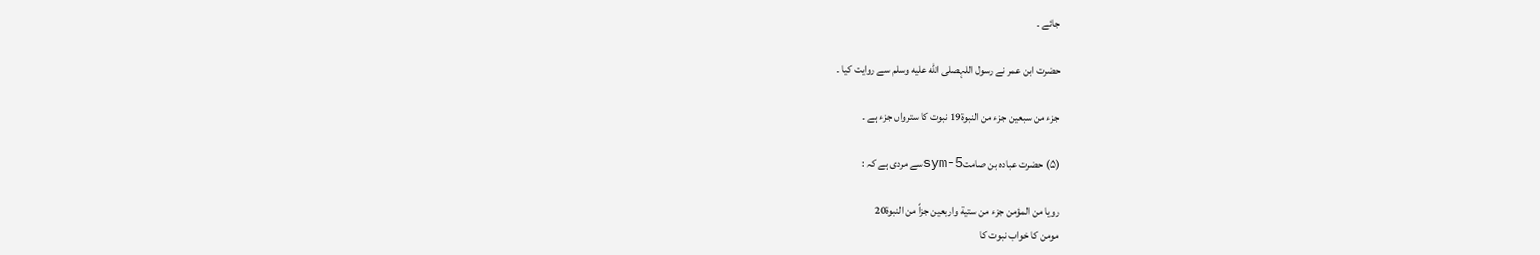جائے ۔

حضرت ابن عمر نے رسول اللہصلى الله عليه وسلم سے روایت کیا ۔

جزء من سبعين جزء من النبوة19 نبوت کا سترواں جزء ہے ۔

(۵) حضرت عبادہ بن صامتsym-5سے مردی ہے کہ :

رويا من المؤمن جزء من ستية واربعين جزاً من النبوة20
مومن کا خواب نبوت کا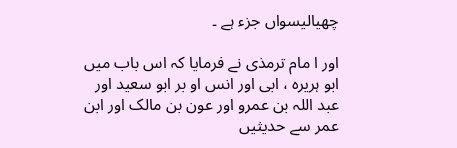چھیالیسواں جزء ہے ۔

اور ا مام ترمذی نے فرمایا کہ اس باب میں ابو ہریرہ ، ابی اور انس او بر ابو سعید اور عبد اللہ بن عمرو اور عون بن مالک اور ابن عمر سے حدیثیں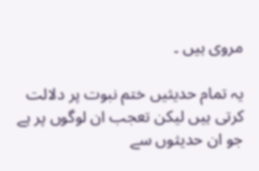مروی ہیں ۔

یہ تمام حدیثیں ختم نبوت پر دلالت کرتی ہیں لیکن تعجب ان لوگوں پر ہے جو ان حدیثوں سے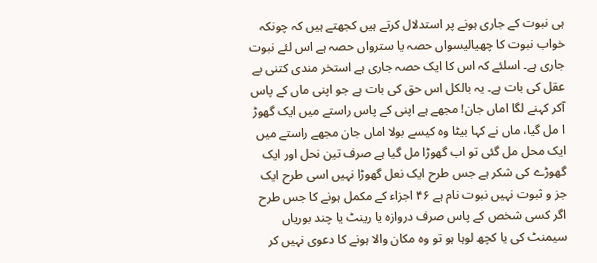ہی نبوت کے جاری ہونے پر استدلال کرتے ہیں کجھتے ہیں کہ چونکہ خواب نبوت کا چھیالیسواں حصہ یا سترواں حصہ ہے اس لئے نبوت جاری ہے۔ اسلئے کہ اس کا ایک حصہ جاری ہے استخر مندی کتنی بے عقل کی بات ہے۔ یہ بالکل اس حق کی بات ہے جو اپنی ماں کے پاس آکر کہنے لگا اماں جان! مجھے ہے اپنی کے پاس راستے میں ایک گھوڑ ا مل گیا، ماں نے کہا بیٹا وہ کیسے بولا اماں جان مجھے راستے میں ایک محل مل گئی تو اب گھوڑا مل گیا ہے صرف تین نحل اور ایک گھوڑے کی شکر ہے جس طرح ایک نعل گھوڑا نہیں اسی طرح ایک جز و ثبوت نہیں نبوت نام ہے ۴۶ اجزاء کے مکمل ہونے کا جس طرح اگر کسی شخص کے پاس صرف دروازہ یا رینٹ یا چند بوریاں سیمنٹ کی یا کچھ لوہا ہو تو وہ مکان والا ہونے کا دعوی نہیں کر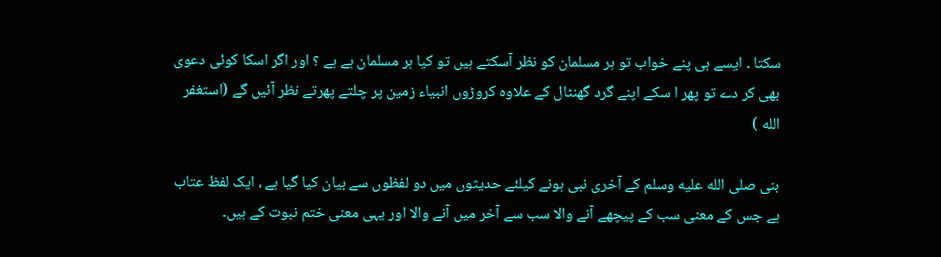سکتا ۔ ایسے ہی پنے خواب تو ہر مسلمان کو نظر آسکتے ہیں تو کیا ہر مسلمان ہے ہے ؟ اور اگر اسکا کوئی دعوی بھی کر دے تو پھر ا سکے اپنے گرد گھنٹال کے علاوہ کروڑوں انبیاء زمین پر چلتے پھرتے نظر آئیں گے (استغفر الله )

بنی صلى الله عليه وسلم کے آخری نبی ہونے کیلئے حدیثوں میں دو لفظوں سے بیان کیا گیا ہے ، ایک لفظ عتاب ہے جس کے معنی سب کے پیچھے آنے والا سب سے آخر میں آنے والا اور یہی معنی ختم نبوت کے ہیں۔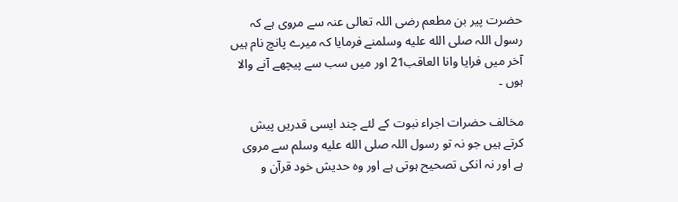حضرت پیر بن مطعم رضی اللہ تعالی عنہ سے مروی ہے کہ رسول اللہ صلى الله عليه وسلمنے فرمایا کہ میرے پانچ نام ہیں آخر میں فرايا وانا العاقب21 اور میں سب سے پیچھے آنے والا ہوں ۔

مخالف حضرات اجراء نبوت کے لئے چند ایسی قدریں پیش کرتے ہیں جو نہ تو رسول اللہ صلى الله عليه وسلم سے مروی ہے اور نہ انکی تصحیح ہوتی ہے اور وہ حدیش خود قرآن و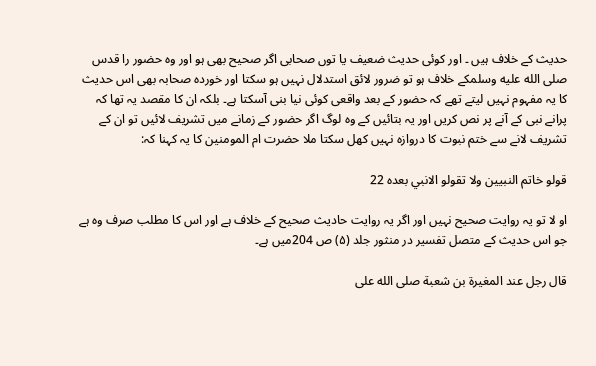حدیث کے خلاف ہیں ۔ اور کوئی حدیث ضعیف یا توں صحابی اگر صحیح بھی ہو اور وہ حضور را قدس صلى الله عليه وسلمکے خلاف ہو تو ضرور لائق استدلال نہیں ہو سکتا اور خوردہ صحابہ بھی اس حدیث کا یہ مفہوم نہیں لیتے تھے کہ حضور کے بعد واقعی کوئی نیا بنی آسکتا ہے۔ بلکہ ان کا مقصد یہ تھا کہ پرانے نبی کے آنے پر نص کریں اور یہ بتائیں کے وہ لوگ اگر حضور کے زمانے میں تشریف لائیں تو ان کے تشریف لانے سے ختم نبوت کا دروازہ نہیں کھل سکتا ملا حضرت ام المومنین کا یہ کہنا کہ:

قولو خاتم النبيين ولا تقولو الانبي بعده 22

او لا تو یہ روایت صحیح نہیں اور اگر یہ روایت حادیث صحیح کے خلاف ہے اور اس کا مطلب صرف وہ ہے جو اس حدیث کے متصل تفسیر در منثور جلد (۵) ص 204میں ہے۔

قال رجل عند المغيرة بن شعبة صلى الله على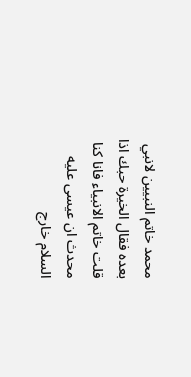محمد خاتم النبيين لانبي بعده فقال الخيرة حبك اذا قلت خاتم الانبياء فانا كنا محدث ان عیسی علیه السلام خارج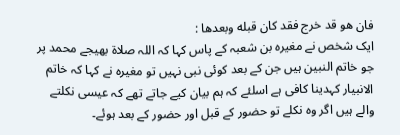فان هو قد خرج فقد كان قبله وبعدها :
ایک شخص نے مغیرہ بن شعبہ کے پاس کہا کہ اللہ صلاۃ بھیجے محمد پر جو خاتم النبین ہیں جن کے بعد کوئی نبی نہیں تو مغیرہ نے کہا کہ خاتم الانبیار کہدینا کافی ہے اسلئے کہ ہم بیان کیے جاتے تھے کہ عیسی نکلتے والے ہیں اگر وہ نکلے تو حضور کے قبل اور حضور کے بعد ہوئے۔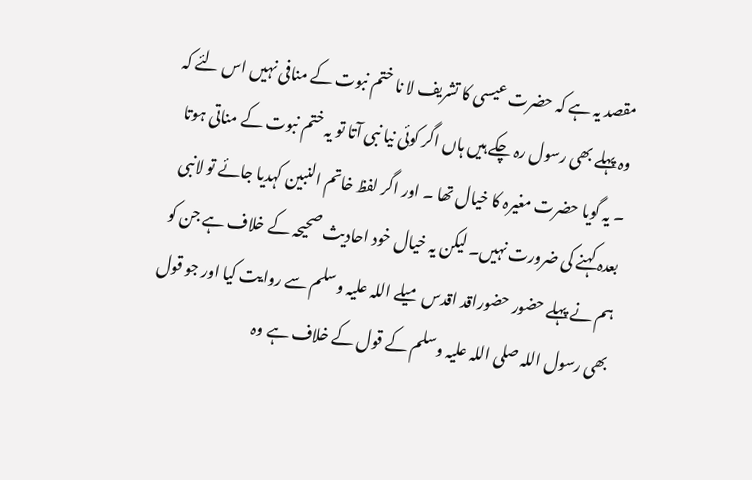مقصد یہ ہے کہ حضرت عیسی کا تشریف لا نا ختم نبوت کے منافی نہیں اس لئے کہ وہ پہلے بھی رسول رہ چکے ہیں ہاں اگر کوئی نیا نبی آتا تو یہ ختم نبوت کے مناتی ہوتا ۔ یہ گویا حضرت مغیرہ کا خیال تھا ۔ اور اگر لفظ خاتم النبین کہدیا جائے تو لانبی بعدہ کہنے کی ضرورت نہیں۔ لیکن یہ خیال خود احادیث صحیحہ کے خلاف ہے جن کو ہم نے پہلے حضور حضوراقد اقدس میلے اللہ علیہ وسلم سے روایت کیا اور جو قول بھی رسول اللہ صلی اللہ علیہ وسلم کے قول کے خلاف ہے وہ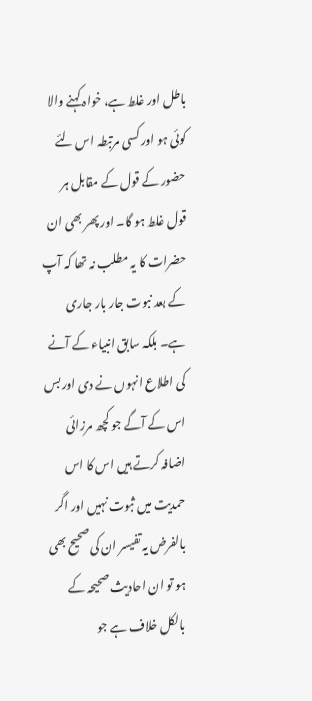باطل اور غلط ہے، خواہ کہنے والا کوئی ہو اور کسی مرتبطہ اس لئے حضور کے قول کے مقابل ہر قول غلط ہو گا۔ اور پھر بھی ان حضرات کا یہ مطلب نہ تھا کہ آپ کے بعد نبوت جار بار جاری ہے۔ بلکہ سابق انبیاء کے آنے کی اطلاع انہوں نے دی اور بس اس کے آگے جو کچھ مرزائی اضافہ کرتے ہیں اس کا اس حمدیت میں ثبوت نہیں اور اگر بالفرض یہ تفیسر ان کی صحیح بھی ہو تو ان احادیث صحیحہ کے بالکل خلاف ہے جو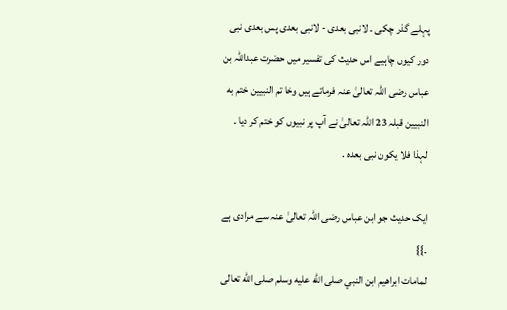پہلے گذر چکی ۔ لانبی بعدی - لانبی بعدی پس بعدی نبی دور کیوں چاہیے اس حدیث کی تفسیر میں حضرت عبداللہ بن عباس رضی اللہ تعالیٰ عنہ فرماتے ہیں وخا تم النبیین ختم به النبيين قبلہ 23 اللہ تعالیٰ نے آپ پر نبیوں کو ختم کر دیا ۔ لہذا فلا یکون نبی بعده .

ایک حدیث جو ابن عباس رضی اللہ تعالیٰ عنہ سے مرادی ہے ۔}}
لمامات ابراهيم ابن النبي صلى الله عليه وسلم صلى الله تعالى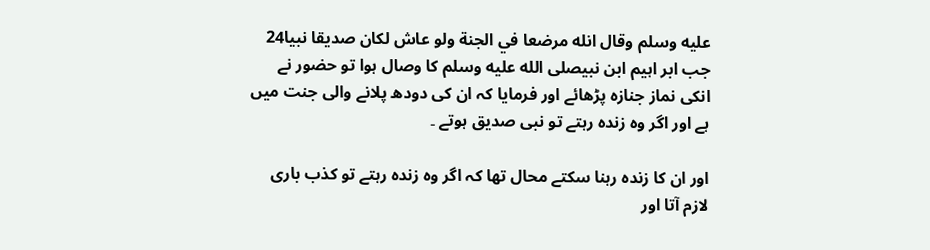عليه وسلم وقال انله مرضعا في الجنة ولو عاش لكان صديقا نبیا24
جب ابر اہیم ابن نبیصلى الله عليه وسلم کا وصال ہوا تو حضور نے انکی نماز جنازہ پڑھائے اور فرمایا کہ ان کی دودھ پلانے والی جنت میں ہے اور اگر وہ زندہ رہتے تو نبی صدیق ہوتے ۔

اور ان کا زندہ رہنا سکتے محال تھا کہ اگر وہ زندہ رہتے تو کذب باری لازم آتا اور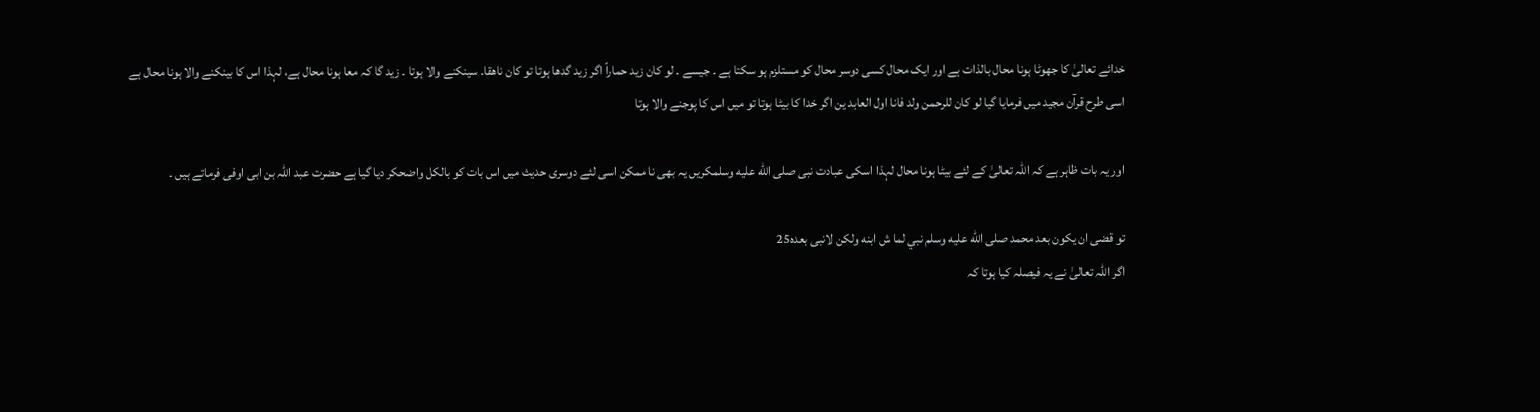خدائے تعالیٰ کا جھوٹا ہونا محال بالذات ہے اور ایک محال کسی دوسر محال کو مستلزم ہو سکتا ہے ۔ جیسے ۔ لو کان زید حماراً اگر زید گدھا ہوتا تو كان ناهقا. سینکنے والا ہوتا ۔ زید گا کہ معا ہونا محال ہے، لہذا اس کا بینکنے والا ہونا محال ہے اسی طرح قرآن مجید میں فرمایا گیا لو كان للرحمن ولد فانا اول العابد ین اگر خدا کا بیٹا ہوتا تو میں اس کا پوجنے والا ہوتا

اور یہ بات ظاہر ہے کہ اللہ تعالیٰ کے لئے بیٹا ہونا محال لہذا اسکی عبادت نبی صلى الله عليه وسلمکریں یہ بھی نا ممکن اسی لئے دوسری حدیث میں اس بات کو بالکل واضحکر دیا گیا ہے حضرت عبد اللہ بن ابی اوفی فرماتے ہیں ۔

تو قضى ان يكون بعد محمد صلى الله عليه وسلم نبي لما ش ابنه ولكن لانبی بعدہ25
اگر اللہ تعالیٰ نے یہ فیصلہ کیا ہوتا کہ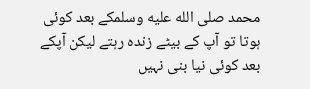محمد صلى الله عليه وسلمکے بعد کوئی ہوتا تو آپ کے بیٹے زندہ رہتے لیکن آپکے بعد کوئی نیا بنی نہیں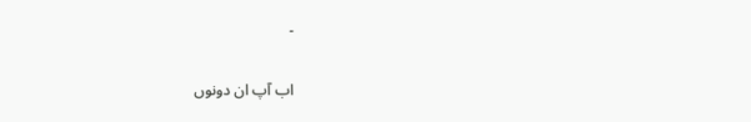۔

اب آپ ان دونوں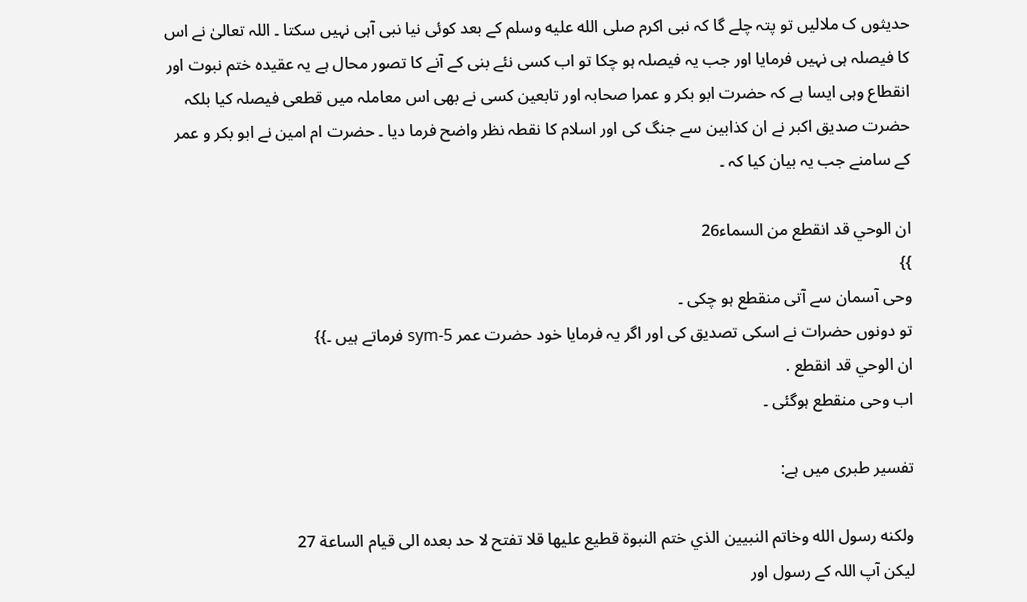حدیثوں ک ملالیں تو پتہ چلے گا کہ نبی اکرم صلى الله عليه وسلم کے بعد کوئی نیا نبی آہی نہیں سکتا ۔ اللہ تعالیٰ نے اس کا فیصلہ ہی نہیں فرمایا اور جب یہ فیصلہ ہو چکا تو اب کسی نئے بنی کے آنے کا تصور محال ہے یہ عقیدہ ختم نبوت اور انقطاع وہی ایسا ہے کہ حضرت ابو بکر و عمرا صحابہ اور تابعین کسی نے بھی اس معاملہ میں قطعی فیصلہ کیا بلکہ حضرت صدیق اکبر نے ان کذابین سے جنگ کی اور اسلام کا نقطہ نظر واضح فرما دیا ۔ حضرت ام امین نے ابو بکر و عمر کے سامنے جب یہ بیان کیا کہ ۔

ان الوحي قد انقطع من السماء26
}}
وحی آسمان سے آتی منقطع ہو چکی ۔
تو دونوں حضرات نے اسکی تصدیق کی اور اگر یہ فرمایا خود حضرت عمر sym-5 فرماتے ہیں ۔}}
ان الوحي قد انقطع .
اب وحی منقطع ہوگئی ۔

تفسیر طبری میں ہے:

ولكنه رسول الله وخاتم النبيين الذي ختم النبوة قطيع عليها قلا تفتح لا حد بعده الى قيام الساعة 27
لیکن آپ اللہ کے رسول اور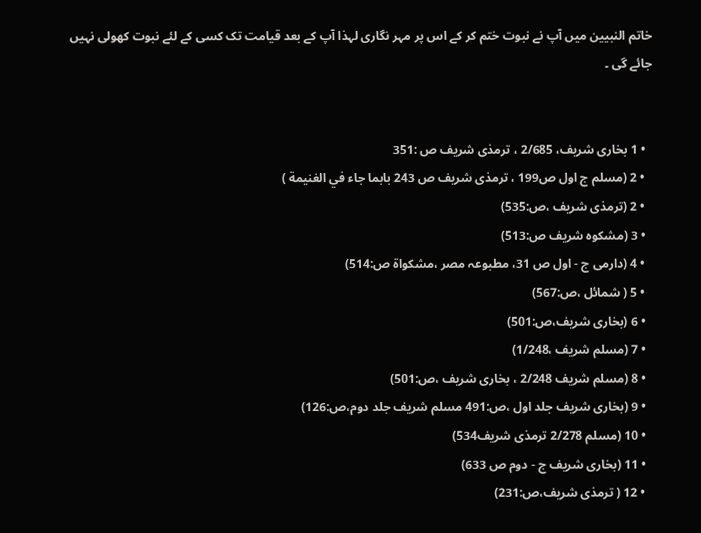خاتم النبیین میں آپ نے نبوت ختم کر کے اس پر مہر نگاری لہذا آپ کے بعد قیامت تک کسی کے لئے نبوت کھولی نہیں جائے گی ۔


  • 1 بخاری شریف، 2/685 ، ترمذی شریف ص :351
  • 2 (مسلم ج اول ص199 ، ترمذی شریف ص 243 بابما جاء في الغنيمة )
  • 2 (ترمذی شریف ،ص:535)
  • 3 (مشکوہ شریف ص:513)
  • 4 (دارمی ج - اول ص 31، مطبوعہ مصر ،مشکواۃ ص:514)
  • 5 ( شمائل ،ص:567)
  • 6 (بخاری شریف،ص:501)
  • 7 (مسلم شریف ،1/248)
  • 8 (مسلم شریف 2/248 ، بخاری شریف ،ص:501)
  • 9 (بخاری شریف جلد اول ،ص:491 مسلم شریف جلد دوم،ص:126)
  • 10 (مسلم 2/278 ترمذی شریف534)
  • 11 (بخاری شریف ج - دوم ص 633)
  • 12 ( ترمذی شریف،ص:231)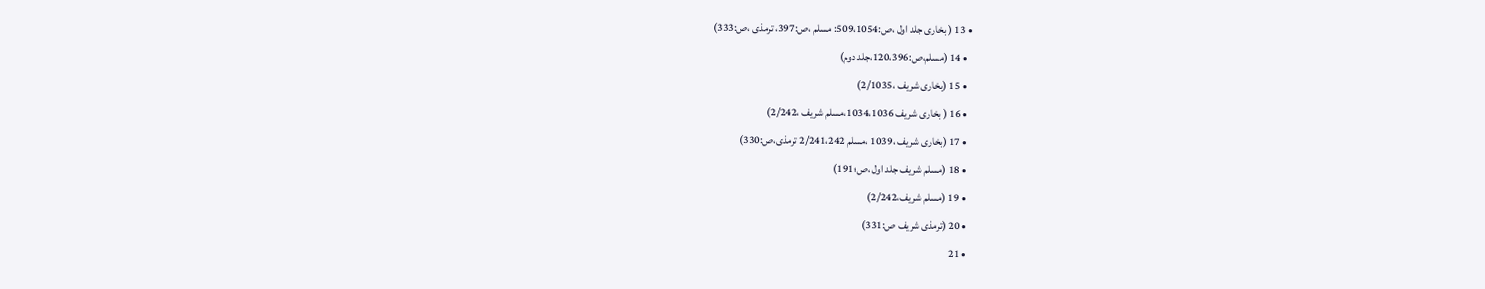• 13 ( بخاری جلد اول ،ص:509،1054: مسلم ،ص:397، ترمذی ،ص:333)
  • 14 (مسلم،ص:120،396،جلد دوم)
  • 15 (بخاری شریف ،2/1035)
  • 16 ( بخاری شریف 1034،1036،مسلم شریف ،2/242)
  • 17 (بخاری شریف ،1039 ،مسلم 2/241،242 ترمذی،ص:330)
  • 18 (مسلم شریف جلد اول ،ص؛191)
  • 19 (مسلم شریف،2/242)
  • 20 (ترمذی شریف ص:331)
  • 21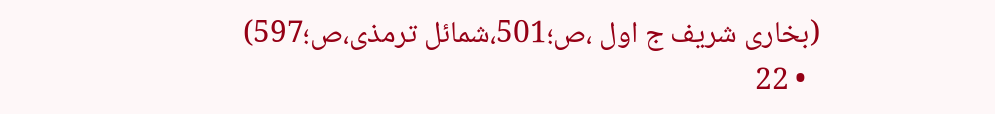(بخاری شریف ج اول ،ص؛501،شمائل ترمذی،ص؛597)
  • 22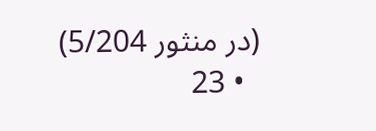(در منثور 5/204)
  • 23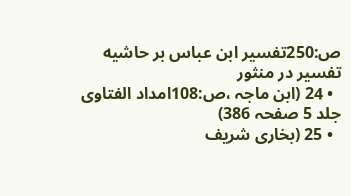ص:250تفسیر ابن عباس بر حاشیه تفسیر در منثور
  • 24 (ابن ماجہ ،ص:108امداد الفتاوی جلد 5 صفحہ 386)
  • 25 (بخاری شریف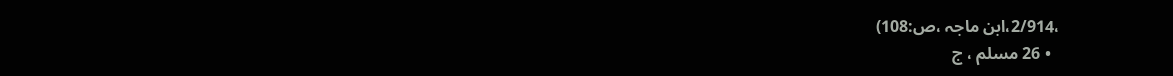،2/914،ابن ماجہ ،ص:108)
  • 26 مسلم ، ج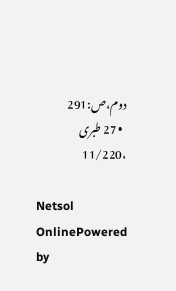دوم،ص:291
  • 27 طبری ،11/220

Netsol OnlinePowered by